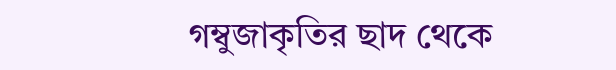গম্বুজাকৃতির ছাদ থেকে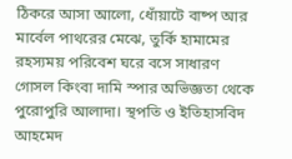ঠিকরে আসা আলো, ধোঁয়াটে বাষ্প আর মার্বেল পাথরের মেঝে, তুর্কি হামামের রহস্যময় পরিবেশ ঘরে বসে সাধারণ গোসল কিংবা দামি স্পার অভিজ্ঞতা থেকে পুরোপুরি আলাদা। স্থপতি ও ইতিহাসবিদ আহমেদ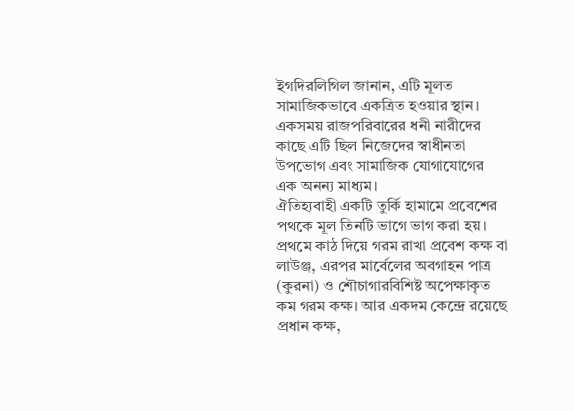ইগদিরলিগিল জানান, এটি মূলত সামাজিকভাবে একত্রিত হওয়ার স্থান। একসময় রাজপরিবারের ধনী নারীদের কাছে এটি ছিল নিজেদের স্বাধীনতা উপভোগ এবং সামাজিক যোগাযোগের এক অনন্য মাধ্যম।
ঐতিহ্যবাহী একটি তুর্কি হামামে প্রবেশের পথকে মূল তিনটি ভাগে ভাগ করা হয়। প্রথমে কাঠ দিয়ে গরম রাখা প্রবেশ কক্ষ বা লাউঞ্জ, এরপর মার্বেলের অবগাহন পাত্র (কুরনা) ও শৌচাগারবিশিষ্ট অপেক্ষাকৃত কম গরম কক্ষ। আর একদম কেন্দ্রে রয়েছে প্রধান কক্ষ,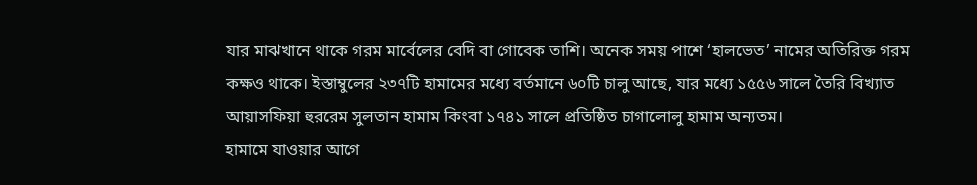যার মাঝখানে থাকে গরম মার্বেলের বেদি বা গোবেক তাশি। অনেক সময় পাশে ‘হালভেত’ নামের অতিরিক্ত গরম কক্ষও থাকে। ইস্তাম্বুলের ২৩৭টি হামামের মধ্যে বর্তমানে ৬০টি চালু আছে, যার মধ্যে ১৫৫৬ সালে তৈরি বিখ্যাত আয়াসফিয়া হুররেম সুলতান হামাম কিংবা ১৭৪১ সালে প্রতিষ্ঠিত চাগালোলু হামাম অন্যতম।
হামামে যাওয়ার আগে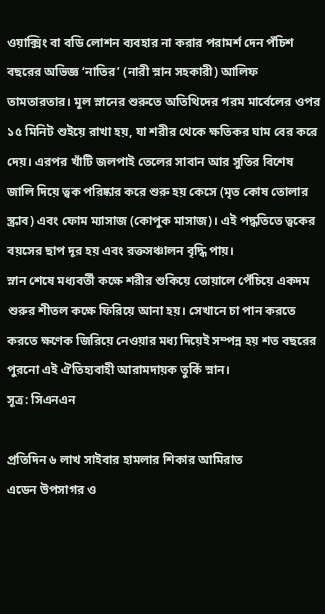ওয়াক্সিং বা বডি লোশন ব্যবহার না করার পরামর্শ দেন পঁচিশ বছরের অভিজ্ঞ ‘নাতির’ (নারী স্নান সহকারী) আলিফ তামতারতার। মূল স্নানের শুরুতে অতিথিদের গরম মার্বেলের ওপর ১৫ মিনিট শুইয়ে রাখা হয়, যা শরীর থেকে ক্ষতিকর ঘাম বের করে দেয়। এরপর খাঁটি জলপাই তেলের সাবান আর সুতির বিশেষ জালি দিয়ে ত্বক পরিষ্কার করে শুরু হয় কেসে (মৃত কোষ তোলার স্ক্রাব) এবং ফোম ম্যাসাজ (কোপুক মাসাজ)। এই পদ্ধতিতে ত্বকের বয়সের ছাপ দূর হয় এবং রক্তসঞ্চালন বৃদ্ধি পায়।
স্নান শেষে মধ্যবর্তী কক্ষে শরীর শুকিয়ে তোয়ালে পেঁচিয়ে একদম শুরুর শীতল কক্ষে ফিরিয়ে আনা হয়। সেখানে চা পান করতে করতে ক্ষণেক জিরিয়ে নেওয়ার মধ্য দিয়েই সম্পন্ন হয় শত বছরের পুরনো এই ঐতিহ্যবাহী আরামদায়ক তুর্কি স্নান।
সূত্র: সিএনএন

প্রতিদিন ৬ লাখ সাইবার হামলার শিকার আমিরাত
এডেন উপসাগর ও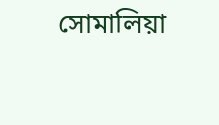সোমালিয়া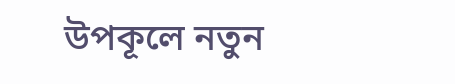উপকূলে নতুন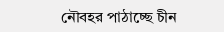নৌবহর পাঠাচ্ছে চীন